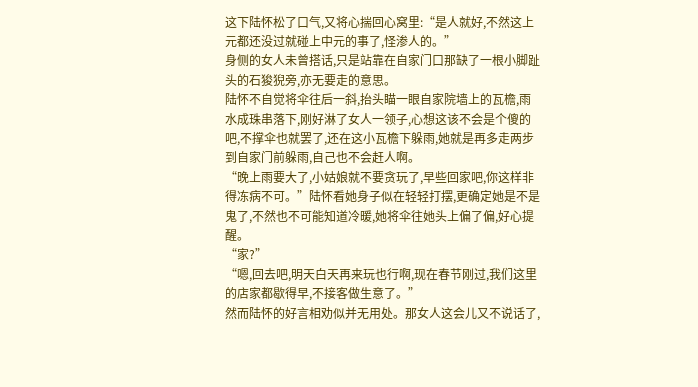这下陆怀松了口气,又将心揣回心窝里:“是人就好,不然这上元都还没过就碰上中元的事了,怪渗人的。”
身侧的女人未曾搭话,只是站靠在自家门口那缺了一根小脚趾头的石狻猊旁,亦无要走的意思。
陆怀不自觉将伞往后一斜,抬头瞄一眼自家院墙上的瓦檐,雨水成珠串落下,刚好淋了女人一领子,心想这该不会是个傻的吧,不撑伞也就罢了,还在这小瓦檐下躲雨,她就是再多走两步到自家门前躲雨,自己也不会赶人啊。
“晚上雨要大了,小姑娘就不要贪玩了,早些回家吧,你这样非得冻病不可。”陆怀看她身子似在轻轻打摆,更确定她是不是鬼了,不然也不可能知道冷暖,她将伞往她头上偏了偏,好心提醒。
“家?”
“嗯,回去吧,明天白天再来玩也行啊,现在春节刚过,我们这里的店家都歇得早,不接客做生意了。”
然而陆怀的好言相劝似并无用处。那女人这会儿又不说话了,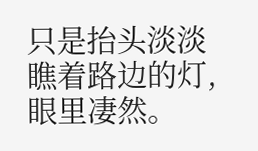只是抬头淡淡瞧着路边的灯,眼里凄然。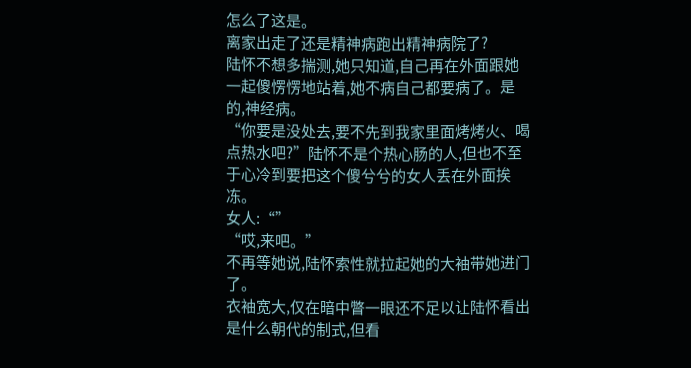怎么了这是。
离家出走了还是精神病跑出精神病院了?
陆怀不想多揣测,她只知道,自己再在外面跟她一起傻愣愣地站着,她不病自己都要病了。是的,神经病。
“你要是没处去,要不先到我家里面烤烤火、喝点热水吧?”陆怀不是个热心肠的人,但也不至于心冷到要把这个傻兮兮的女人丢在外面挨冻。
女人:“”
“哎,来吧。”
不再等她说,陆怀索性就拉起她的大袖带她进门了。
衣袖宽大,仅在暗中瞥一眼还不足以让陆怀看出是什么朝代的制式,但看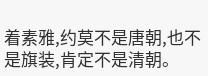着素雅,约莫不是唐朝,也不是旗装,肯定不是清朝。